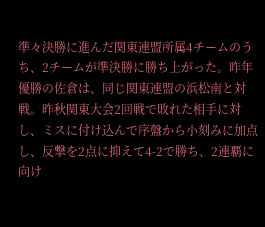準々決勝に進んだ関東連盟所属4チームのうち、2チームが準決勝に勝ち上がった。昨年優勝の佐倉は、同じ関東連盟の浜松南と対戦。昨秋関東大会2回戦で敗れた相手に対し、ミスに付け込んで序盤から小刻みに加点し、反撃を2点に抑えて4-2で勝ち、2連覇に向け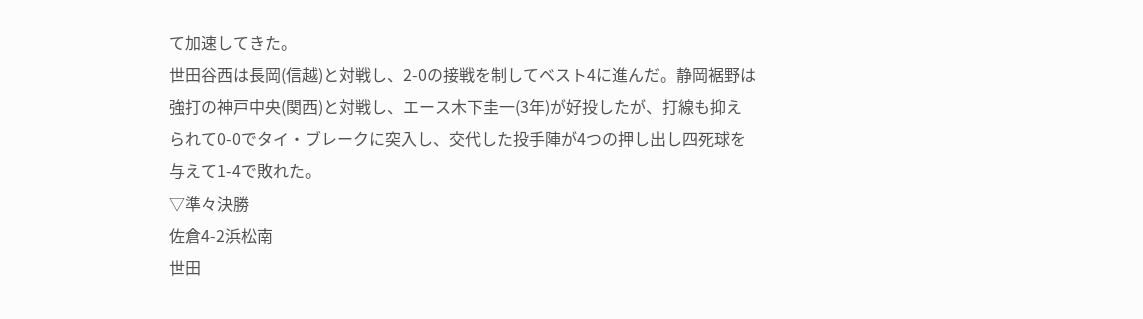て加速してきた。
世田谷西は長岡(信越)と対戦し、2-0の接戦を制してベスト4に進んだ。静岡裾野は強打の神戸中央(関西)と対戦し、エース木下圭一(3年)が好投したが、打線も抑えられて0-0でタイ・ブレークに突入し、交代した投手陣が4つの押し出し四死球を与えて1-4で敗れた。
▽準々決勝
佐倉4-2浜松南
世田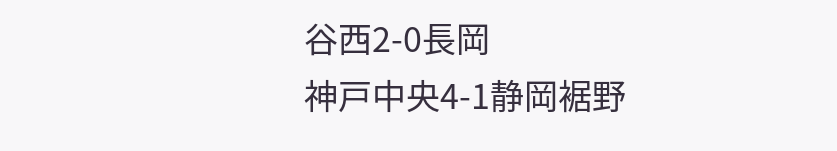谷西2-0長岡
神戸中央4-1静岡裾野